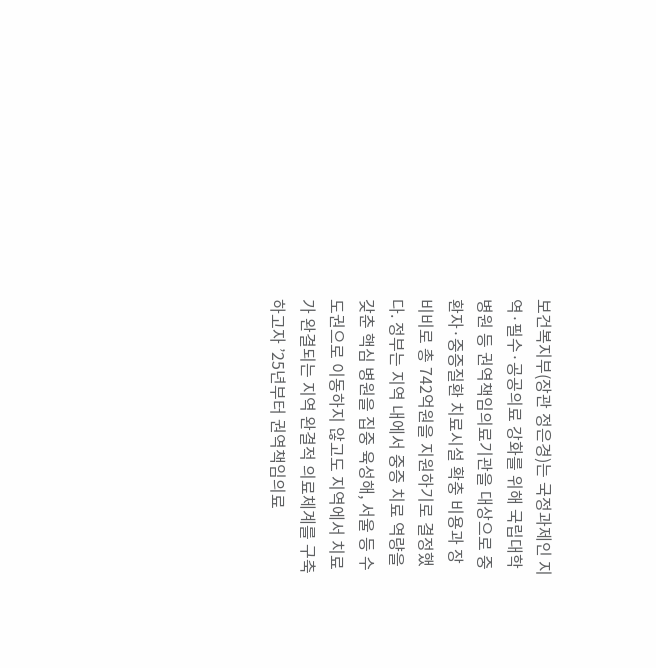보건복지부(장관 정은경)는 국정과제인 지역·필수·공공의료 강화를 위해 국립대학병원 등 권역책임의료기관을 대상으로 중환자·중증질환 치료시설 확충 비용과 장비비로 총 742억원을 지원하기로 결정했다. 정부는 지역 내에서 중증 치료 역량을 갖춘 핵심 병원을 집중 육성해, 서울 등 수도권으로 이동하지 않고도 지역에서 치료가 완결되는 지역 완결적 의료체계를 구축하고자 ’25년부터 권역책임의료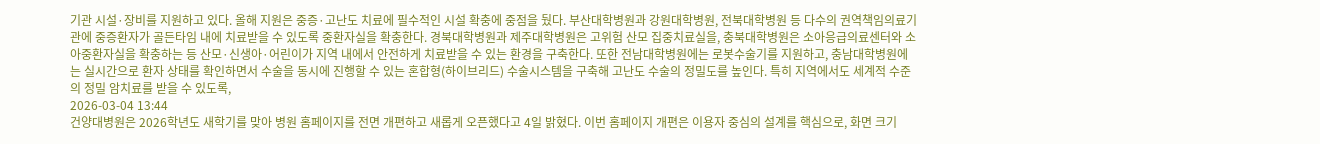기관 시설·장비를 지원하고 있다. 올해 지원은 중증·고난도 치료에 필수적인 시설 확충에 중점을 뒀다. 부산대학병원과 강원대학병원, 전북대학병원 등 다수의 권역책임의료기관에 중증환자가 골든타임 내에 치료받을 수 있도록 중환자실을 확충한다. 경북대학병원과 제주대학병원은 고위험 산모 집중치료실을, 충북대학병원은 소아응급의료센터와 소아중환자실을 확충하는 등 산모·신생아·어린이가 지역 내에서 안전하게 치료받을 수 있는 환경을 구축한다. 또한 전남대학병원에는 로봇수술기를 지원하고, 충남대학병원에는 실시간으로 환자 상태를 확인하면서 수술을 동시에 진행할 수 있는 혼합형(하이브리드) 수술시스템을 구축해 고난도 수술의 정밀도를 높인다. 특히 지역에서도 세계적 수준의 정밀 암치료를 받을 수 있도록,
2026-03-04 13:44
건양대병원은 2026학년도 새학기를 맞아 병원 홈페이지를 전면 개편하고 새롭게 오픈했다고 4일 밝혔다. 이번 홈페이지 개편은 이용자 중심의 설계를 핵심으로, 화면 크기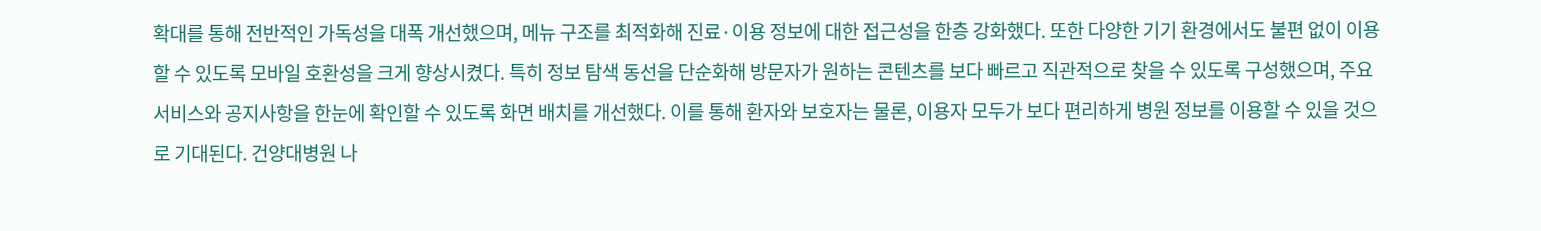확대를 통해 전반적인 가독성을 대폭 개선했으며, 메뉴 구조를 최적화해 진료·이용 정보에 대한 접근성을 한층 강화했다. 또한 다양한 기기 환경에서도 불편 없이 이용할 수 있도록 모바일 호환성을 크게 향상시켰다. 특히 정보 탐색 동선을 단순화해 방문자가 원하는 콘텐츠를 보다 빠르고 직관적으로 찾을 수 있도록 구성했으며, 주요 서비스와 공지사항을 한눈에 확인할 수 있도록 화면 배치를 개선했다. 이를 통해 환자와 보호자는 물론, 이용자 모두가 보다 편리하게 병원 정보를 이용할 수 있을 것으로 기대된다. 건양대병원 나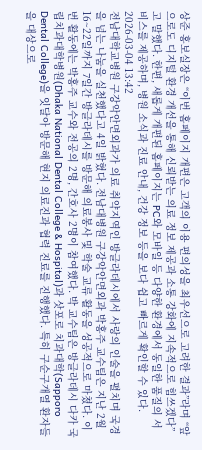상준 홍보실장은 “이번 홈페이지 개편은 고객의 이용 편의성을 최우선으로 고려한 결과”라며 “앞으로도 디지털 환경 개선을 통해 신뢰받는 의료 정보 제공과 소통 강화에 지속적으로 힘쓰겠다”고 말했다. 한편, 새롭게 개편된 홈페이지는 PC와 모바일 등 다양한 환경에서 동일한 품질의 서비스를 제공하며, 병원 소식과 진료 안내, 건강 정보 등을 보다 쉽고 빠르게 확인할 수 있다.
2026-03-04 13:42
전남대학교병원 구강악안면외과가 의료 취약지역인 방글라데시에서 사랑의 인술을 펼치며 국경을 넘는 나눔을 실천했다고 4일 밝혔다. 전남대병원 구강악안면외과 박홍주 교수팀은 지난 2월 16~22일까지 7일간 방글라데시를 방문해 의료봉사 및 학술 교류 활동을 성공적으로 마쳤다. 이번 활동에는 박홍주 교수와 전공의 2명, 간호사 2명이 참여했다. 박 교수팀은 방글라데시 다카 국립치과대학병원(Dhaka National Dental College & Hospital)과 삿포로 치과대학(Sapporo Dental College)을 잇달아 방문해 현지 의료진과 협력 진료를 진행했다. 특히 구순구개열 환자들을 대상으로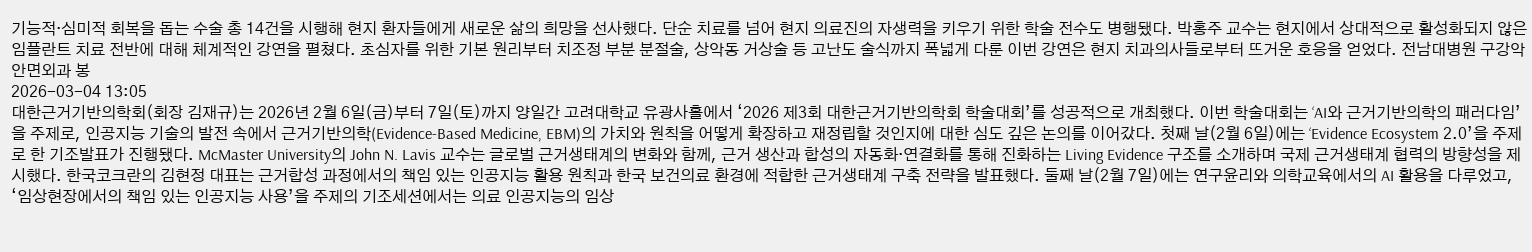기능적·심미적 회복을 돕는 수술 총 14건을 시행해 현지 환자들에게 새로운 삶의 희망을 선사했다. 단순 치료를 넘어 현지 의료진의 자생력을 키우기 위한 학술 전수도 병행됐다. 박홍주 교수는 현지에서 상대적으로 활성화되지 않은 임플란트 치료 전반에 대해 체계적인 강연을 펼쳤다. 초심자를 위한 기본 원리부터 치조정 부분 분절술, 상악동 거상술 등 고난도 술식까지 폭넓게 다룬 이번 강연은 현지 치과의사들로부터 뜨거운 호응을 얻었다. 전남대병원 구강악안면외과 봉
2026-03-04 13:05
대한근거기반의학회(회장 김재규)는 2026년 2월 6일(금)부터 7일(토)까지 양일간 고려대학교 유광사홀에서 ‘2026 제3회 대한근거기반의학회 학술대회’를 성공적으로 개최했다. 이번 학술대회는 ‘AI와 근거기반의학의 패러다임’을 주제로, 인공지능 기술의 발전 속에서 근거기반의학(Evidence-Based Medicine, EBM)의 가치와 원칙을 어떻게 확장하고 재정립할 것인지에 대한 심도 깊은 논의를 이어갔다. 첫째 날(2월 6일)에는 ‘Evidence Ecosystem 2.0’을 주제로 한 기조발표가 진행됐다. McMaster University의 John N. Lavis 교수는 글로벌 근거생태계의 변화와 함께, 근거 생산과 합성의 자동화·연결화를 통해 진화하는 Living Evidence 구조를 소개하며 국제 근거생태계 협력의 방향성을 제시했다. 한국코크란의 김현정 대표는 근거합성 과정에서의 책임 있는 인공지능 활용 원칙과 한국 보건의료 환경에 적합한 근거생태계 구축 전략을 발표했다. 둘째 날(2월 7일)에는 연구윤리와 의학교육에서의 AI 활용을 다루었고, ‘임상현장에서의 책임 있는 인공지능 사용’을 주제의 기조세션에서는 의료 인공지능의 임상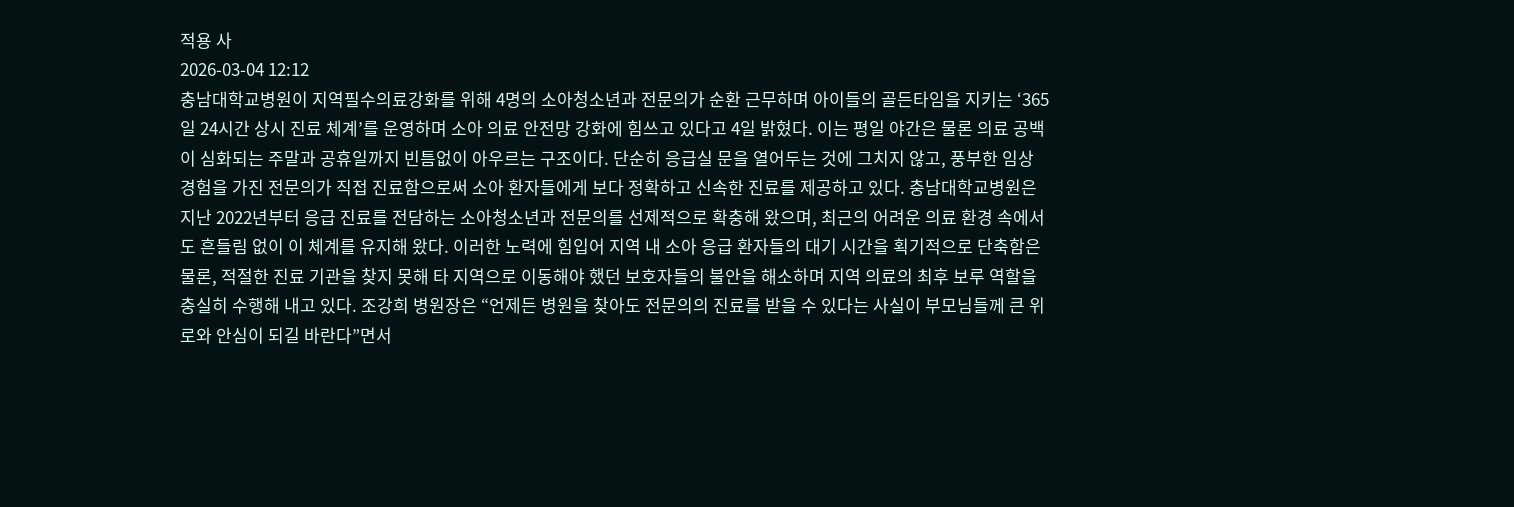적용 사
2026-03-04 12:12
충남대학교병원이 지역필수의료강화를 위해 4명의 소아청소년과 전문의가 순환 근무하며 아이들의 골든타임을 지키는 ‘365일 24시간 상시 진료 체계’를 운영하며 소아 의료 안전망 강화에 힘쓰고 있다고 4일 밝혔다. 이는 평일 야간은 물론 의료 공백이 심화되는 주말과 공휴일까지 빈틈없이 아우르는 구조이다. 단순히 응급실 문을 열어두는 것에 그치지 않고, 풍부한 임상 경험을 가진 전문의가 직접 진료함으로써 소아 환자들에게 보다 정확하고 신속한 진료를 제공하고 있다. 충남대학교병원은 지난 2022년부터 응급 진료를 전담하는 소아청소년과 전문의를 선제적으로 확충해 왔으며, 최근의 어려운 의료 환경 속에서도 흔들림 없이 이 체계를 유지해 왔다. 이러한 노력에 힘입어 지역 내 소아 응급 환자들의 대기 시간을 획기적으로 단축함은 물론, 적절한 진료 기관을 찾지 못해 타 지역으로 이동해야 했던 보호자들의 불안을 해소하며 지역 의료의 최후 보루 역할을 충실히 수행해 내고 있다. 조강희 병원장은 “언제든 병원을 찾아도 전문의의 진료를 받을 수 있다는 사실이 부모님들께 큰 위로와 안심이 되길 바란다”면서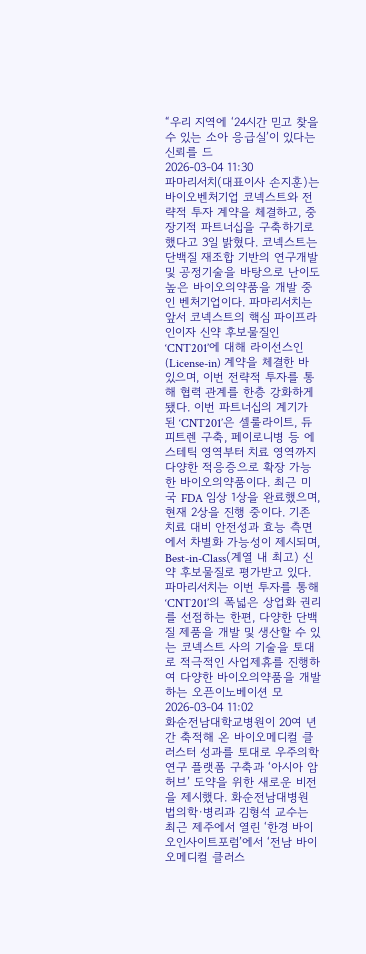“우리 지역에 ‘24시간 믿고 찾을 수 있는 소아 응급실’이 있다는 신뢰를 드
2026-03-04 11:30
파마리서치(대표이사 손지훈)는 바이오벤처기업 코넥스트와 전략적 투자 계약을 체결하고, 중장기적 파트너십을 구축하기로 했다고 3일 밝혔다. 코넥스트는 단백질 재조합 기반의 연구개발 및 공정기술을 바탕으로 난이도 높은 바이오의약품을 개발 중인 벤처기업이다. 파마리서치는 앞서 코넥스트의 핵심 파이프라인이자 신약 후보물질인 ‘CNT201’에 대해 라이선스인(License-in) 계약을 체결한 바 있으며, 이번 전략적 투자를 통해 협력 관계를 한층 강화하게 됐다. 이번 파트너십의 계기가 된 ‘CNT201’은 셀룰라이트, 듀피트렌 구축, 페이로니병 등 에스테틱 영역부터 치료 영역까지 다양한 적응증으로 확장 가능한 바이오의약품이다. 최근 미국 FDA 임상 1상을 완료했으며, 현재 2상을 진행 중이다. 기존 치료 대비 안전성과 효능 측면에서 차별화 가능성이 제시되며, Best-in-Class(계열 내 최고) 신약 후보물질로 평가받고 있다. 파마리서치는 이번 투자를 통해 ‘CNT201’의 폭넓은 상업화 권리를 선점하는 한편, 다양한 단백질 제품을 개발 및 생산할 수 있는 코넥스트 사의 기술을 토대로 적극적인 사업제휴를 진행하여 다양한 바이오의약품을 개발하는 오픈이노베이션 모
2026-03-04 11:02
화순전남대학교병원이 20여 년간 축적해 온 바이오메디컬 클러스터 성과를 토대로 우주의학 연구 플랫폼 구축과 ‘아시아 암 허브’ 도약을 위한 새로운 비전을 제시했다. 화순전남대병원 법의학·병리과 김형석 교수는 최근 제주에서 열린 ‘한경 바이오인사이트포럼’에서 ‘전남 바이오메디컬 클러스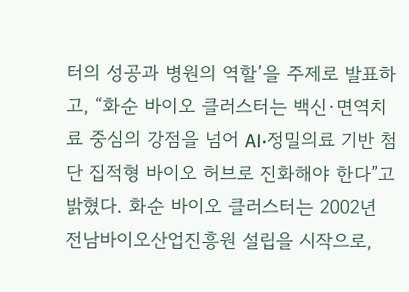터의 성공과 병원의 역할’을 주제로 발표하고, “화순 바이오 클러스터는 백신·면역치료 중심의 강점을 넘어 AI·정밀의료 기반 첨단 집적형 바이오 허브로 진화해야 한다”고 밝혔다. 화순 바이오 클러스터는 2002년 전남바이오산업진흥원 설립을 시작으로,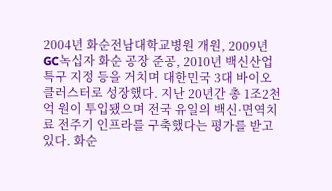2004년 화순전남대학교병원 개원, 2009년 GC녹십자 화순 공장 준공, 2010년 백신산업특구 지정 등을 거치며 대한민국 3대 바이오 클러스터로 성장했다. 지난 20년간 총 1조2천억 원이 투입됐으며 전국 유일의 백신·면역치료 전주기 인프라를 구축했다는 평가를 받고 있다. 화순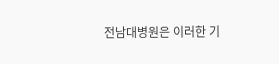전남대병원은 이러한 기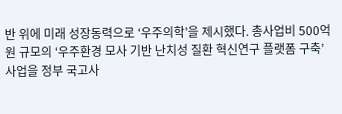반 위에 미래 성장동력으로 ‘우주의학’을 제시했다. 총사업비 500억 원 규모의 ‘우주환경 모사 기반 난치성 질환 혁신연구 플랫폼 구축’ 사업을 정부 국고사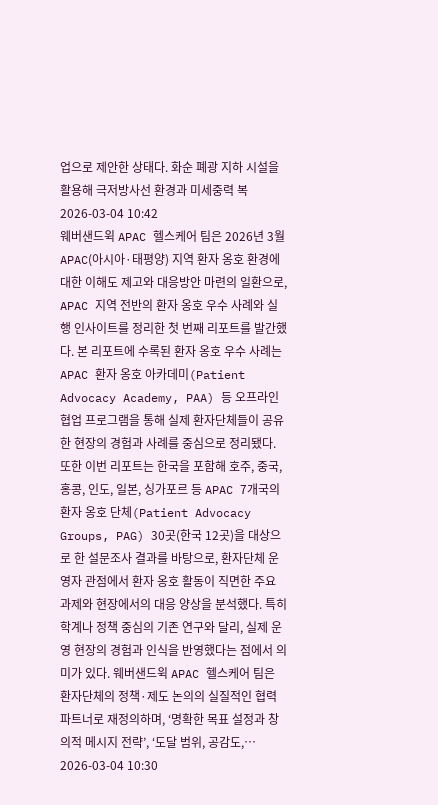업으로 제안한 상태다. 화순 폐광 지하 시설을 활용해 극저방사선 환경과 미세중력 복
2026-03-04 10:42
웨버샌드윅 APAC 헬스케어 팀은 2026년 3월 APAC(아시아·태평양) 지역 환자 옹호 환경에 대한 이해도 제고와 대응방안 마련의 일환으로, APAC 지역 전반의 환자 옹호 우수 사례와 실행 인사이트를 정리한 첫 번째 리포트를 발간했다. 본 리포트에 수록된 환자 옹호 우수 사례는 APAC 환자 옹호 아카데미(Patient Advocacy Academy, PAA) 등 오프라인 협업 프로그램을 통해 실제 환자단체들이 공유한 현장의 경험과 사례를 중심으로 정리됐다. 또한 이번 리포트는 한국을 포함해 호주, 중국, 홍콩, 인도, 일본, 싱가포르 등 APAC 7개국의 환자 옹호 단체(Patient Advocacy Groups, PAG) 30곳(한국 12곳)을 대상으로 한 설문조사 결과를 바탕으로, 환자단체 운영자 관점에서 환자 옹호 활동이 직면한 주요 과제와 현장에서의 대응 양상을 분석했다. 특히 학계나 정책 중심의 기존 연구와 달리, 실제 운영 현장의 경험과 인식을 반영했다는 점에서 의미가 있다. 웨버샌드윅 APAC 헬스케어 팀은 환자단체의 정책·제도 논의의 실질적인 협력 파트너로 재정의하며, ‘명확한 목표 설정과 창의적 메시지 전략’, ‘도달 범위, 공감도,…
2026-03-04 10:30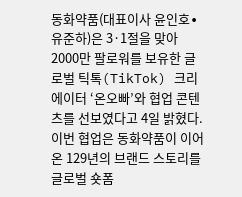동화약품(대표이사 윤인호∙유준하)은 3·1절을 맞아 2000만 팔로워를 보유한 글로벌 틱톡(TikTok) 크리에이터 ‘온오빠’와 협업 콘텐츠를 선보였다고 4일 밝혔다. 이번 협업은 동화약품이 이어온 129년의 브랜드 스토리를 글로벌 숏폼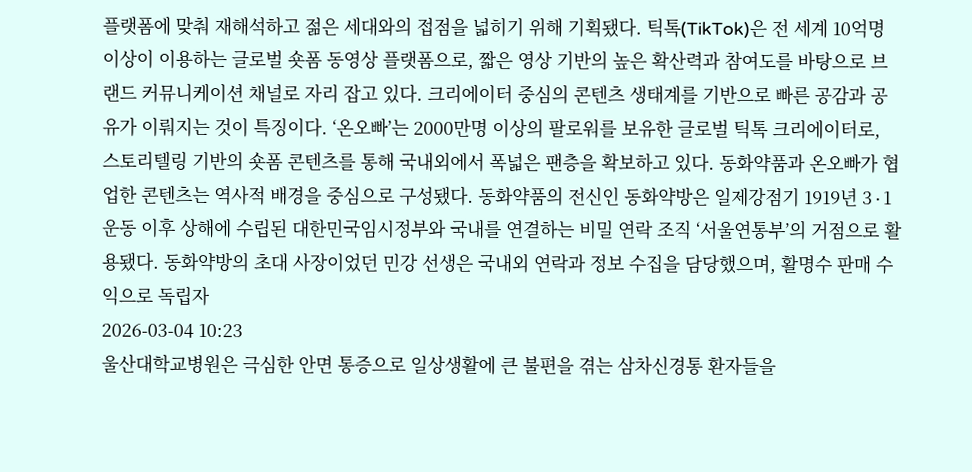플랫폼에 맞춰 재해석하고 젊은 세대와의 접점을 넓히기 위해 기획됐다. 틱톡(TikTok)은 전 세계 10억명 이상이 이용하는 글로벌 숏폼 동영상 플랫폼으로, 짧은 영상 기반의 높은 확산력과 참여도를 바탕으로 브랜드 커뮤니케이션 채널로 자리 잡고 있다. 크리에이터 중심의 콘텐츠 생태계를 기반으로 빠른 공감과 공유가 이뤄지는 것이 특징이다. ‘온오빠’는 2000만명 이상의 팔로워를 보유한 글로벌 틱톡 크리에이터로, 스토리텔링 기반의 숏폼 콘텐츠를 통해 국내외에서 폭넓은 팬층을 확보하고 있다. 동화약품과 온오빠가 협업한 콘텐츠는 역사적 배경을 중심으로 구성됐다. 동화약품의 전신인 동화약방은 일제강점기 1919년 3∙1운동 이후 상해에 수립된 대한민국임시정부와 국내를 연결하는 비밀 연락 조직 ‘서울연통부’의 거점으로 활용됐다. 동화약방의 초대 사장이었던 민강 선생은 국내외 연락과 정보 수집을 담당했으며, 활명수 판매 수익으로 독립자
2026-03-04 10:23
울산대학교병원은 극심한 안면 통증으로 일상생활에 큰 불편을 겪는 삼차신경통 환자들을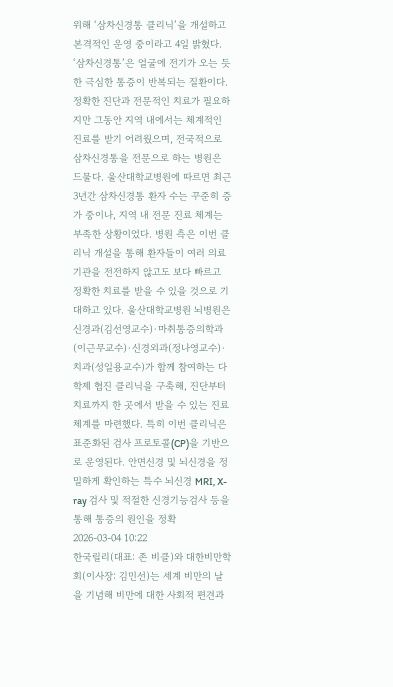위해 ‘삼차신경통 클리닉’을 개설하고 본격적인 운영 중이라고 4일 밝혔다. ‘삼차신경통’은 얼굴에 전기가 오는 듯한 극심한 통증이 반복되는 질환이다. 정확한 진단과 전문적인 치료가 필요하지만 그동안 지역 내에서는 체계적인 진료를 받기 어려웠으며, 전국적으로 삼차신경통을 전문으로 하는 병원은 드물다. 울산대학교병원에 따르면 최근 3년간 삼차신경통 환자 수는 꾸준히 증가 중이나, 지역 내 전문 진료 체계는 부족한 상황이었다. 병원 측은 이번 클리닉 개설을 통해 환자들이 여러 의료기관을 전전하지 않고도 보다 빠르고 정확한 치료를 받을 수 있을 것으로 기대하고 있다. 울산대학교병원 뇌병원은 신경과(김선영교수)·마취통증의학과(이근무교수)·신경외과(정나영교수)·치과(성일용교수)가 함께 참여하는 다학제 협진 클리닉을 구축해, 진단부터 치료까지 한 곳에서 받을 수 있는 진료 체계를 마련했다. 특히 이번 클리닉은 표준화된 검사 프로토콜(CP)을 기반으로 운영된다. 안면신경 및 뇌신경을 정밀하게 확인하는 특수 뇌신경 MRI, X-ray 검사 및 적절한 신경기능검사 등을 통해 통증의 원인을 정확
2026-03-04 10:22
한국릴리(대표: 존 비클)와 대한비만학회(이사장: 김민선)는 세계 비만의 날을 기념해 비만에 대한 사회적 편견과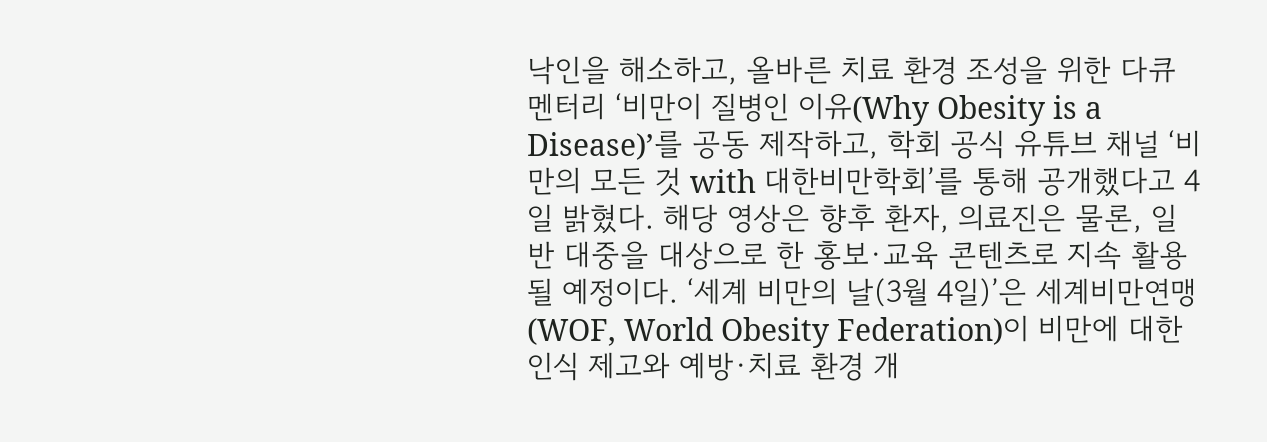낙인을 해소하고, 올바른 치료 환경 조성을 위한 다큐멘터리 ‘비만이 질병인 이유(Why Obesity is a Disease)’를 공동 제작하고, 학회 공식 유튜브 채널 ‘비만의 모든 것 with 대한비만학회’를 통해 공개했다고 4일 밝혔다. 해당 영상은 향후 환자, 의료진은 물론, 일반 대중을 대상으로 한 홍보∙교육 콘텐츠로 지속 활용될 예정이다. ‘세계 비만의 날(3월 4일)’은 세계비만연맹(WOF, World Obesity Federation)이 비만에 대한 인식 제고와 예방∙치료 환경 개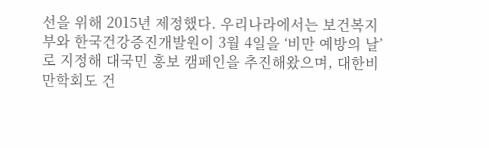선을 위해 2015년 제정했다. 우리나라에서는 보건복지부와 한국건강증진개발원이 3월 4일을 ‘비만 예방의 날’로 지정해 대국민 홍보 캠페인을 추진해왔으며, 대한비만학회도 건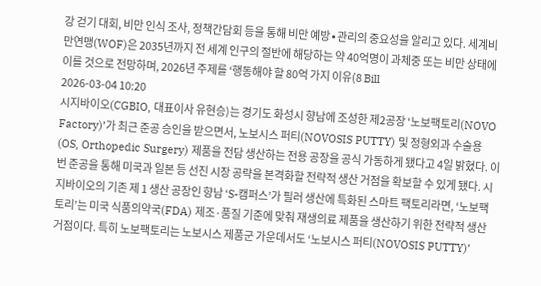강 걷기 대회, 비만 인식 조사, 정책간담회 등을 통해 비만 예방∙관리의 중요성을 알리고 있다. 세계비만연맹(WOF)은 2035년까지 전 세계 인구의 절반에 해당하는 약 40억명이 과체중 또는 비만 상태에 이를 것으로 전망하며, 2026년 주제를 ‘행동해야 할 80억 가지 이유(8 Bill
2026-03-04 10:20
시지바이오(CGBIO, 대표이사 유현승)는 경기도 화성시 향남에 조성한 제2공장 ‘노보팩토리(NOVO Factory)’가 최근 준공 승인을 받으면서, 노보시스 퍼티(NOVOSIS PUTTY) 및 정형외과 수술용(OS, Orthopedic Surgery) 제품을 전담 생산하는 전용 공장을 공식 가동하게 됐다고 4일 밝혔다. 이번 준공을 통해 미국과 일본 등 선진 시장 공략을 본격화할 전략적 생산 거점을 확보할 수 있게 됐다. 시지바이오의 기존 제 1 생산 공장인 향남 ‘S-캠퍼스’가 필러 생산에 특화된 스마트 팩토리라면, ‘노보팩토리’는 미국 식품의약국(FDA) 제조·품질 기준에 맞춰 재생의료 제품을 생산하기 위한 전략적 생산 거점이다. 특히 노보팩토리는 노보시스 제품군 가운데서도 ‘노보시스 퍼티(NOVOSIS PUTTY)’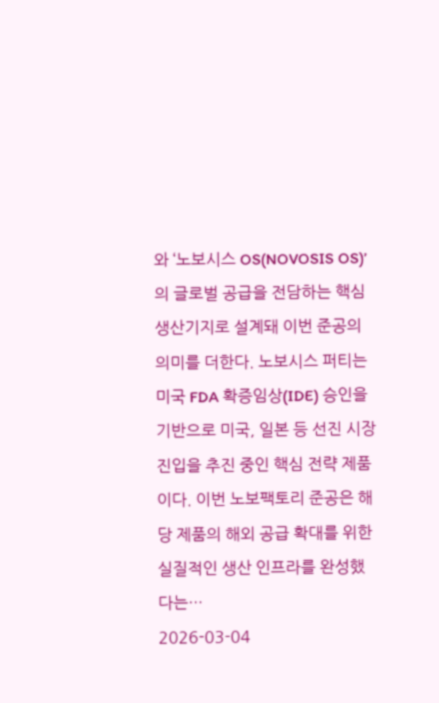와 ‘노보시스 OS(NOVOSIS OS)’의 글로벌 공급을 전담하는 핵심 생산기지로 설계돼 이번 준공의 의미를 더한다. 노보시스 퍼티는 미국 FDA 확증임상(IDE) 승인을 기반으로 미국, 일본 등 선진 시장 진입을 추진 중인 핵심 전략 제품이다. 이번 노보팩토리 준공은 해당 제품의 해외 공급 확대를 위한 실질적인 생산 인프라를 완성했다는…
2026-03-04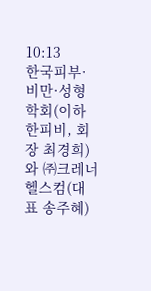10:13
한국피부·비만·성형학회(이하 한피비, 회장 최경희)와 ㈜크레너헬스컴(대표 송주혜)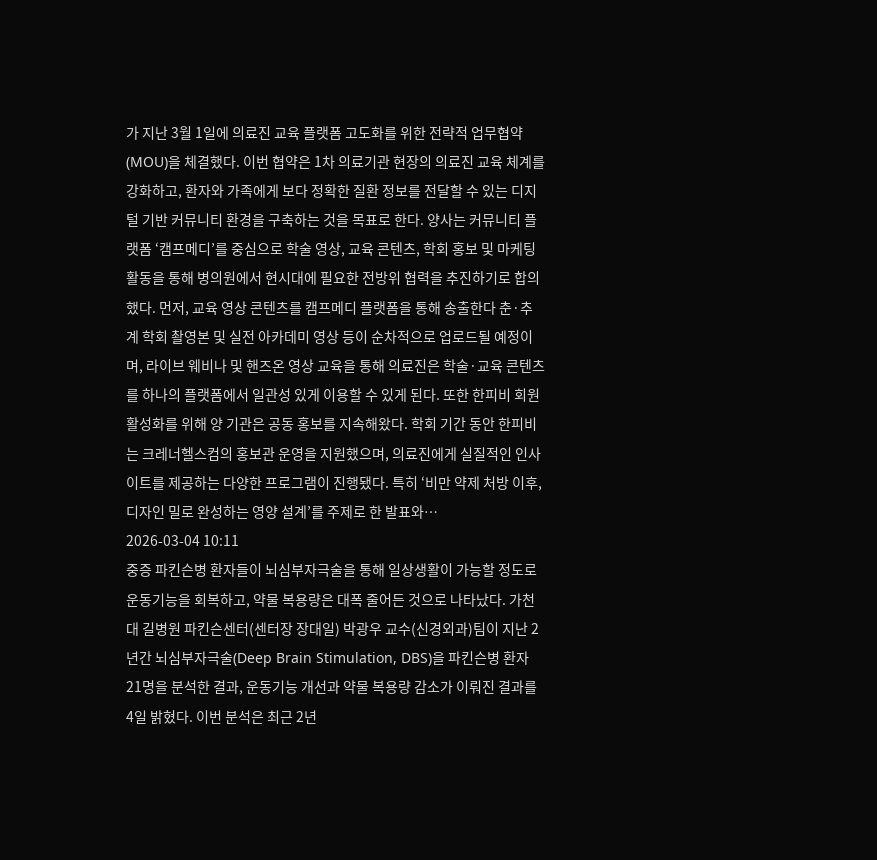가 지난 3월 1일에 의료진 교육 플랫폼 고도화를 위한 전략적 업무협약(MOU)을 체결했다. 이번 협약은 1차 의료기관 현장의 의료진 교육 체계를 강화하고, 환자와 가족에게 보다 정확한 질환 정보를 전달할 수 있는 디지털 기반 커뮤니티 환경을 구축하는 것을 목표로 한다. 양사는 커뮤니티 플랫폼 ‘캠프메디’를 중심으로 학술 영상, 교육 콘텐츠, 학회 홍보 및 마케팅 활동을 통해 병의원에서 현시대에 필요한 전방위 협력을 추진하기로 합의했다. 먼저, 교육 영상 콘텐츠를 캠프메디 플랫폼을 통해 송출한다 춘·추계 학회 촬영본 및 실전 아카데미 영상 등이 순차적으로 업로드될 예정이며, 라이브 웨비나 및 핸즈온 영상 교육을 통해 의료진은 학술·교육 콘텐츠를 하나의 플랫폼에서 일관성 있게 이용할 수 있게 된다. 또한 한피비 회원 활성화를 위해 양 기관은 공동 홍보를 지속해왔다. 학회 기간 동안 한피비는 크레너헬스컴의 홍보관 운영을 지원했으며, 의료진에게 실질적인 인사이트를 제공하는 다양한 프로그램이 진행됐다. 특히 ‘비만 약제 처방 이후, 디자인 밀로 완성하는 영양 설계’를 주제로 한 발표와…
2026-03-04 10:11
중증 파킨슨병 환자들이 뇌심부자극술을 통해 일상생활이 가능할 정도로 운동기능을 회복하고, 약물 복용량은 대폭 줄어든 것으로 나타났다. 가천대 길병원 파킨슨센터(센터장 장대일) 박광우 교수(신경외과)팀이 지난 2년간 뇌심부자극술(Deep Brain Stimulation, DBS)을 파킨슨병 환자 21명을 분석한 결과, 운동기능 개선과 약물 복용량 감소가 이뤄진 결과를 4일 밝혔다. 이번 분석은 최근 2년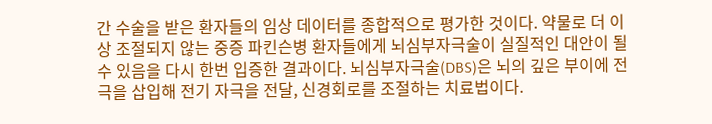간 수술을 받은 환자들의 임상 데이터를 종합적으로 평가한 것이다. 약물로 더 이상 조절되지 않는 중증 파킨슨병 환자들에게 뇌심부자극술이 실질적인 대안이 될 수 있음을 다시 한번 입증한 결과이다. 뇌심부자극술(DBS)은 뇌의 깊은 부이에 전극을 삽입해 전기 자극을 전달, 신경회로를 조절하는 치료법이다.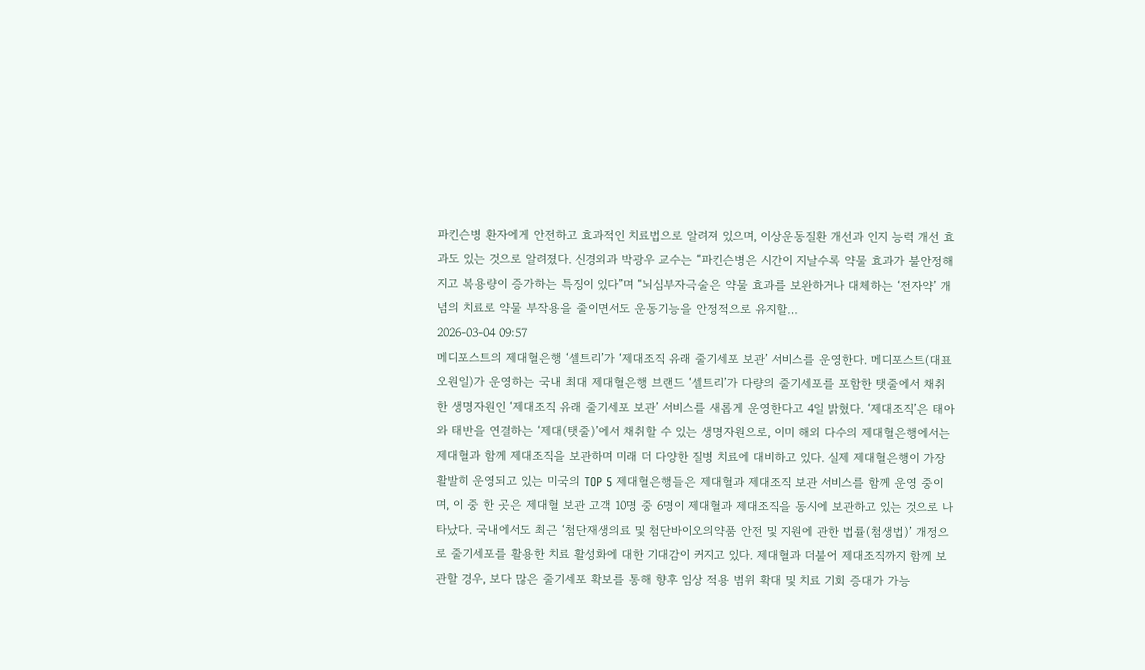파킨슨병 환자에게 안전하고 효과적인 치료법으로 알려져 있으며, 이상운동질환 개선과 인지 능력 개선 효과도 있는 것으로 알려졌다. 신경외과 박광우 교수는 “파킨슨병은 시간이 지날수록 약물 효과가 불안정해지고 복용량이 증가하는 특징이 있다”며 “뇌심부자극술은 약물 효과를 보완하거나 대체하는 ‘전자약’ 개념의 치료로 약물 부작용을 줄이면서도 운동기능을 안정적으로 유지할…
2026-03-04 09:57
메디포스트의 제대혈은행 ‘셀트리’가 ‘제대조직 유래 줄기세포 보관’ 서비스를 운영한다. 메디포스트(대표 오원일)가 운영하는 국내 최대 제대혈은행 브랜드 ‘셀트리’가 다량의 줄기세포를 포함한 탯줄에서 채취한 생명자원인 ‘제대조직 유래 줄기세포 보관’ 서비스를 새롭게 운영한다고 4일 밝혔다. ‘제대조직’은 태아와 태반을 연결하는 ‘제대(탯줄)’에서 채취할 수 있는 생명자원으로, 이미 해외 다수의 제대혈은행에서는 제대혈과 함께 제대조직을 보관하며 미래 더 다양한 질병 치료에 대비하고 있다. 실제 제대혈은행이 가장 활발히 운영되고 있는 미국의 TOP 5 제대혈은행들은 제대혈과 제대조직 보관 서비스를 함께 운영 중이며, 이 중 한 곳은 제대혈 보관 고객 10명 중 6명이 제대혈과 제대조직을 동시에 보관하고 있는 것으로 나타났다. 국내에서도 최근 ‘첨단재생의료 및 첨단바이오의약품 안전 및 지원에 관한 법률(첨생법)’ 개정으로 줄기세포를 활용한 치료 활성화에 대한 기대감이 커지고 있다. 제대혈과 더불어 제대조직까지 함께 보관할 경우, 보다 많은 줄기세포 확보를 통해 향후 임상 적용 범위 확대 및 치료 기회 증대가 가능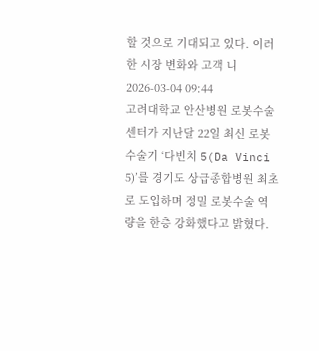할 것으로 기대되고 있다. 이러한 시장 변화와 고객 니
2026-03-04 09:44
고려대학교 안산병원 로봇수술센터가 지난달 22일 최신 로봇수술기 ‘다빈치 5(Da Vinci 5)’를 경기도 상급종합병원 최초로 도입하며 정밀 로봇수술 역량을 한층 강화했다고 밝혔다.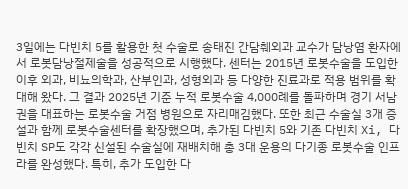3일에는 다빈치 5를 활용한 첫 수술로 송태진 간담췌외과 교수가 담낭염 환자에서 로봇담낭절제술을 성공적으로 시행했다. 센터는 2015년 로봇수술을 도입한 이후 외과, 비뇨의학과, 산부인과, 성형외과 등 다양한 진료과로 적용 범위를 확대해 왔다. 그 결과 2025년 기준 누적 로봇수술 4,000례를 돌파하며 경기 서남권을 대표하는 로봇수술 거점 병원으로 자리매김했다. 또한 최근 수술실 3개 증설과 함께 로봇수술센터를 확장했으며, 추가된 다빈치 5와 기존 다빈치 Xi, 다빈치 SP도 각각 신설된 수술실에 재배치해 총 3대 운용의 다기종 로봇수술 인프라를 완성했다. 특히, 추가 도입한 다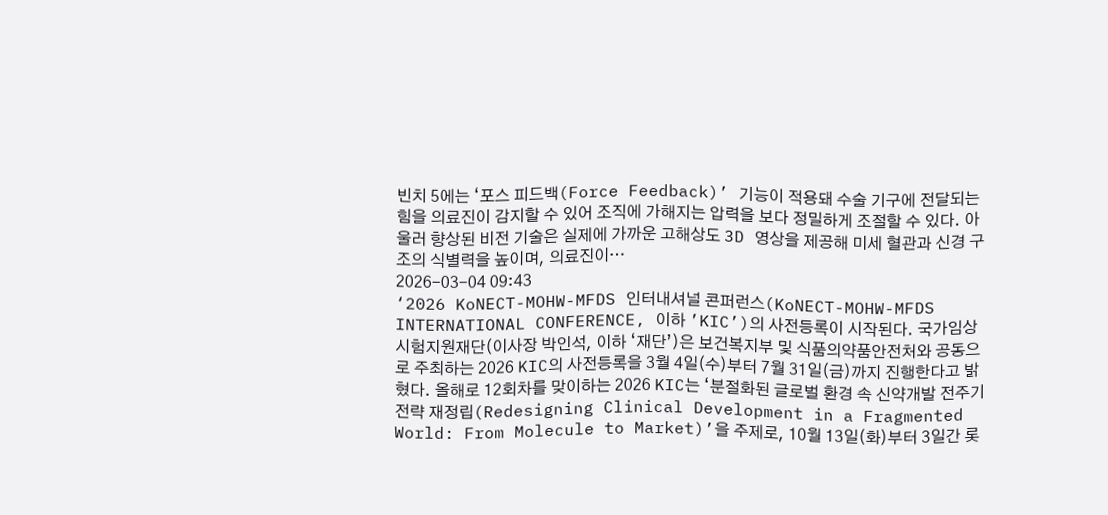빈치 5에는 ‘포스 피드백(Force Feedback)’ 기능이 적용돼 수술 기구에 전달되는 힘을 의료진이 감지할 수 있어 조직에 가해지는 압력을 보다 정밀하게 조절할 수 있다. 아울러 향상된 비전 기술은 실제에 가까운 고해상도 3D 영상을 제공해 미세 혈관과 신경 구조의 식별력을 높이며, 의료진이…
2026-03-04 09:43
‘2026 KoNECT-MOHW-MFDS 인터내셔널 콘퍼런스(KoNECT-MOHW-MFDS INTERNATIONAL CONFERENCE, 이하 ’KIC’)의 사전등록이 시작된다. 국가임상시험지원재단(이사장 박인석, 이하 ‘재단’)은 보건복지부 및 식품의약품안전처와 공동으로 주최하는 2026 KIC의 사전등록을 3월 4일(수)부터 7월 31일(금)까지 진행한다고 밝혔다. 올해로 12회차를 맞이하는 2026 KIC는 ‘분절화된 글로벌 환경 속 신약개발 전주기 전략 재정립(Redesigning Clinical Development in a Fragmented World: From Molecule to Market)’을 주제로, 10월 13일(화)부터 3일간 롯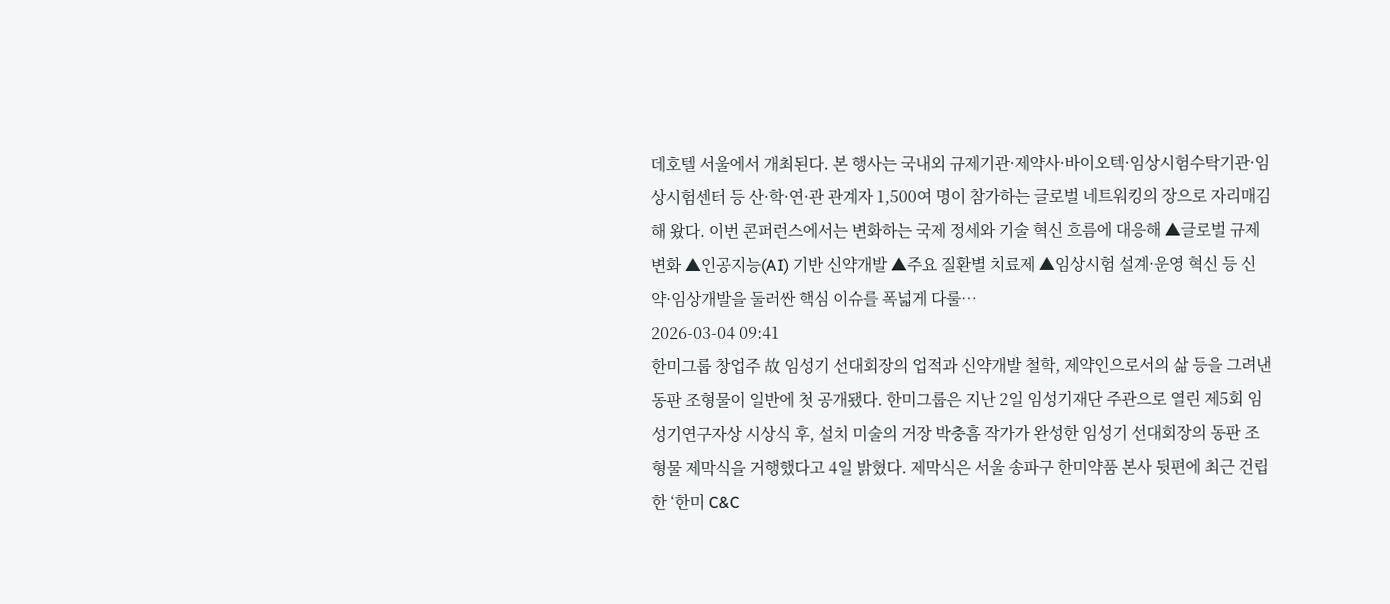데호텔 서울에서 개최된다. 본 행사는 국내외 규제기관·제약사·바이오텍·임상시험수탁기관·임상시험센터 등 산·학·연·관 관계자 1,500여 명이 참가하는 글로벌 네트워킹의 장으로 자리매김해 왔다. 이번 콘퍼런스에서는 변화하는 국제 정세와 기술 혁신 흐름에 대응해 ▲글로벌 규제 변화 ▲인공지능(AI) 기반 신약개발 ▲주요 질환별 치료제 ▲임상시험 설계·운영 혁신 등 신약·임상개발을 둘러싼 핵심 이슈를 폭넓게 다룰…
2026-03-04 09:41
한미그룹 창업주 故 임성기 선대회장의 업적과 신약개발 철학, 제약인으로서의 삶 등을 그려낸 동판 조형물이 일반에 첫 공개됐다. 한미그룹은 지난 2일 임성기재단 주관으로 열린 제5회 임성기연구자상 시상식 후, 설치 미술의 거장 박충흠 작가가 완성한 임성기 선대회장의 동판 조형물 제막식을 거행했다고 4일 밝혔다. 제막식은 서울 송파구 한미약품 본사 뒷편에 최근 건립한 ‘한미 C&C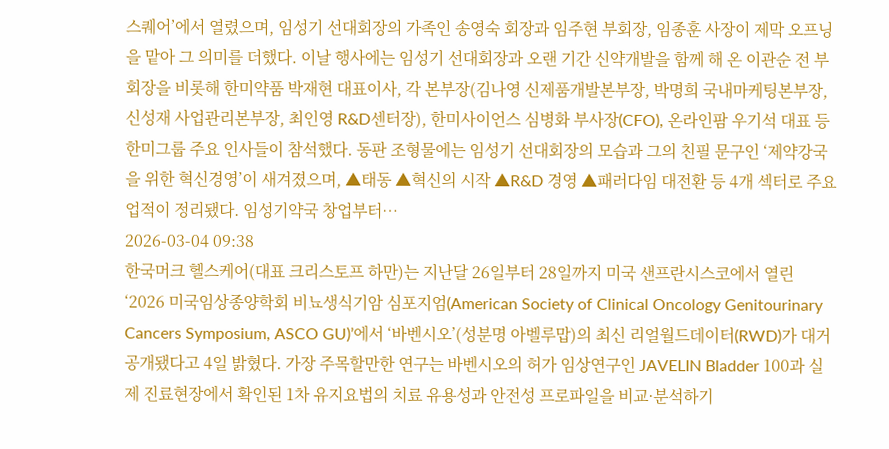스퀘어’에서 열렸으며, 임성기 선대회장의 가족인 송영숙 회장과 임주현 부회장, 임종훈 사장이 제막 오프닝을 맡아 그 의미를 더했다. 이날 행사에는 임성기 선대회장과 오랜 기간 신약개발을 함께 해 온 이관순 전 부회장을 비롯해 한미약품 박재현 대표이사, 각 본부장(김나영 신제품개발본부장, 박명희 국내마케팅본부장, 신성재 사업관리본부장, 최인영 R&D센터장), 한미사이언스 심병화 부사장(CFO), 온라인팜 우기석 대표 등 한미그룹 주요 인사들이 참석했다. 동판 조형물에는 임성기 선대회장의 모습과 그의 친필 문구인 ‘제약강국을 위한 혁신경영’이 새겨졌으며, ▲태동 ▲혁신의 시작 ▲R&D 경영 ▲패러다임 대전환 등 4개 섹터로 주요 업적이 정리됐다. 임성기약국 창업부터…
2026-03-04 09:38
한국머크 헬스케어(대표 크리스토프 하만)는 지난달 26일부터 28일까지 미국 샌프란시스코에서 열린 ‘2026 미국임상종양학회 비뇨생식기암 심포지엄(American Society of Clinical Oncology Genitourinary Cancers Symposium, ASCO GU)’에서 ‘바벤시오’(성분명 아벨루맙)의 최신 리얼월드데이터(RWD)가 대거 공개됐다고 4일 밝혔다. 가장 주목할만한 연구는 바벤시오의 허가 임상연구인 JAVELIN Bladder 100과 실제 진료현장에서 확인된 1차 유지요법의 치료 유용성과 안전성 프로파일을 비교·분석하기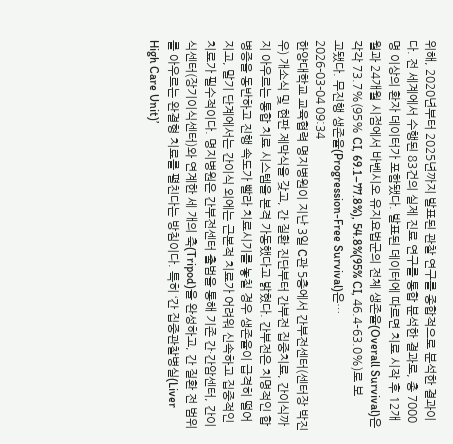위해, 2020년부터 2025년까지 발표된 관찰 연구를 종합적으로 분석한 결과이다. 전 세계에서 수행된 83건의 실제 진료 연구를 통합 분석한 결과로, 총 7000명 이상의 환자 데이터가 포함됐다. 발표된 데이터에 따르면 치료 시작 후 12개월과 24개월 시점에서 바벤시오 유지요법군의 전체 생존율(Overall Survival)은 각각 73.7%(95% CI, 69.1–77.8%), 54.8%(95% CI, 46.4–63.0%)로 보고됐다. 무진행 생존율(Progression-Free Survival)은…
2026-03-04 09:34
한양대학교 교육협력 명지병원이 지난 3일 C관 5층에서 간부전센터(센터장 박진우) 개소식 및 현판 제막식을 갖고, 간 질환 진단부터 간부전 집중치료, 간이식까지 아우르는 통합 치료 시스템을 본격 가동했다고 밝혔다. 간부전은 치명적인 합병증을 동반하고 진행 속도가 빨라 치료시기를 놓칠 경우 생존율이 급격히 떨어지고, 말기 단계에서는 간이식 외에는 근본적 치료가 어려워 신속하고 집중적인 치료가 필수적이다. 명지병원은 간부전센터 출범을 통해 기존 간·간암센터, 간이식센터(장기이식센터)와 연계한 세 개의 축(Tripod)을 완성하고, 간 질환 전 범위를 아우르는 완결형 치료를 펼친다는 방침이다. 특히 ‘간 집중관찰병실(Liver High Care Unit)’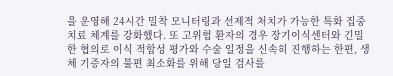을 운영해 24시간 밀착 모니터링과 선제적 처치가 가능한 특화 집중치료 체계를 강화했다. 또 고위험 환자의 경우 장기이식센터와 긴밀한 협의로 이식 적합성 평가와 수술 일정을 신속히 진행하는 한편, 생체 기증자의 불편 최소화를 위해 당일 검사를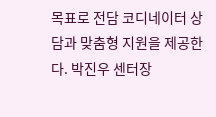목표로 전담 코디네이터 상담과 맞춤형 지원을 제공한다. 박진우 센터장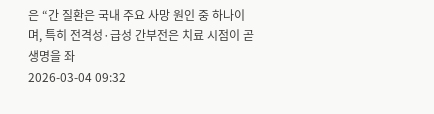은 “간 질환은 국내 주요 사망 원인 중 하나이며, 특히 전격성·급성 간부전은 치료 시점이 곧 생명을 좌
2026-03-04 09:32